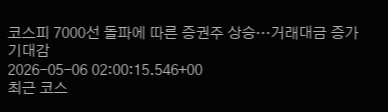코스피 7000선 돌파에 따른 증권주 상승…거래대금 증가 기대감
2026-05-06 02:00:15.546+00
최근 코스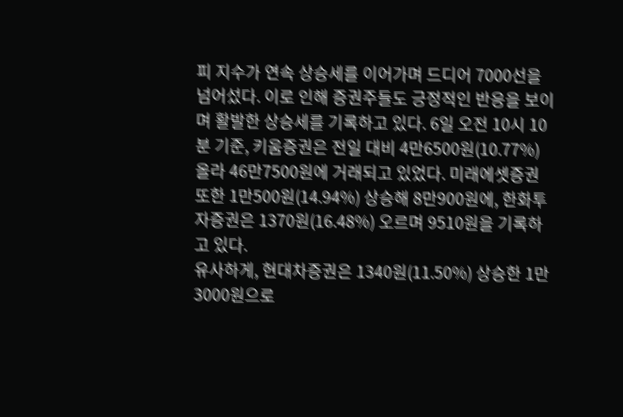피 지수가 연속 상승세를 이어가며 드디어 7000선을 넘어섰다. 이로 인해 증권주들도 긍정적인 반응을 보이며 활발한 상승세를 기록하고 있다. 6일 오전 10시 10분 기준, 키움증권은 전일 대비 4만6500원(10.77%) 올라 46만7500원에 거래되고 있었다. 미래에셋증권 또한 1만500원(14.94%) 상승해 8만900원에, 한화투자증권은 1370원(16.48%) 오르며 9510원을 기록하고 있다.
유사하게, 현대차증권은 1340원(11.50%) 상승한 1만3000원으로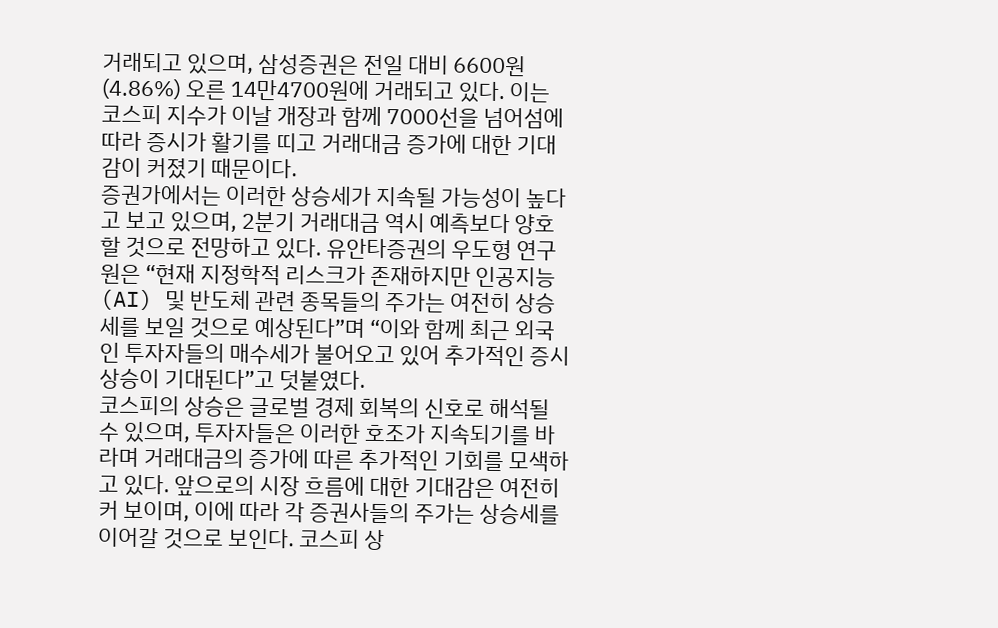거래되고 있으며, 삼성증권은 전일 대비 6600원(4.86%) 오른 14만4700원에 거래되고 있다. 이는 코스피 지수가 이날 개장과 함께 7000선을 넘어섬에 따라 증시가 활기를 띠고 거래대금 증가에 대한 기대감이 커졌기 때문이다.
증권가에서는 이러한 상승세가 지속될 가능성이 높다고 보고 있으며, 2분기 거래대금 역시 예측보다 양호할 것으로 전망하고 있다. 유안타증권의 우도형 연구원은 “현재 지정학적 리스크가 존재하지만 인공지능(AI) 및 반도체 관련 종목들의 주가는 여전히 상승세를 보일 것으로 예상된다”며 “이와 함께 최근 외국인 투자자들의 매수세가 불어오고 있어 추가적인 증시 상승이 기대된다”고 덧붙였다.
코스피의 상승은 글로벌 경제 회복의 신호로 해석될 수 있으며, 투자자들은 이러한 호조가 지속되기를 바라며 거래대금의 증가에 따른 추가적인 기회를 모색하고 있다. 앞으로의 시장 흐름에 대한 기대감은 여전히 커 보이며, 이에 따라 각 증권사들의 주가는 상승세를 이어갈 것으로 보인다. 코스피 상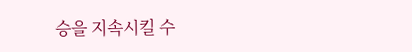승을 지속시킬 수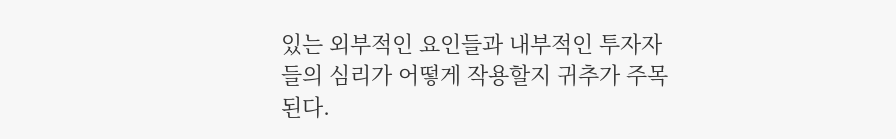있는 외부적인 요인들과 내부적인 투자자들의 심리가 어떻게 작용할지 귀추가 주목된다.